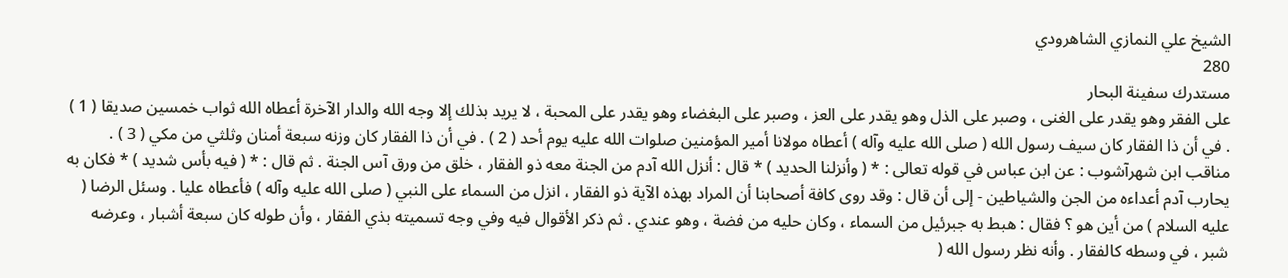الشيخ علي النمازي الشاهرودي
280
مستدرك سفينة البحار
على الفقر وهو يقدر على الغنى ، وصبر على الذل وهو يقدر على العز ، وصبر على البغضاء وهو يقدر على المحبة ، لا يريد بذلك إلا وجه الله والدار الآخرة أعطاه الله ثواب خمسين صديقا ( 1 ) . في أن ذا الفقار كان سيف رسول الله ( صلى الله عليه وآله ) أعطاه مولانا أمير المؤمنين صلوات الله عليه يوم أحد ( 2 ) . في أن ذا الفقار كان وزنه سبعة أمنان وثلثي من مكي ( 3 ) . مناقب ابن شهرآشوب : عن ابن عباس في قوله تعالى : * ( وأنزلنا الحديد ) * قال : أنزل الله آدم من الجنة معه ذو الفقار ، خلق من ورق آس الجنة . ثم قال : * ( فيه بأس شديد ) * فكان به يحارب آدم أعداءه من الجن والشياطين - إلى أن قال : وقد روى كافة أصحابنا أن المراد بهذه الآية ذو الفقار ، انزل من السماء على النبي ( صلى الله عليه وآله ) فأعطاه عليا . وسئل الرضا ( عليه السلام ) من أين هو ؟ فقال : هبط به جبرئيل من السماء ، وكان حليه من فضة ، وهو عندي . ثم ذكر الأقوال فيه وفي وجه تسميته بذي الفقار ، وأن طوله كان سبعة أشبار ، وعرضه شبر ، في وسطه كالفقار . وأنه نظر رسول الله (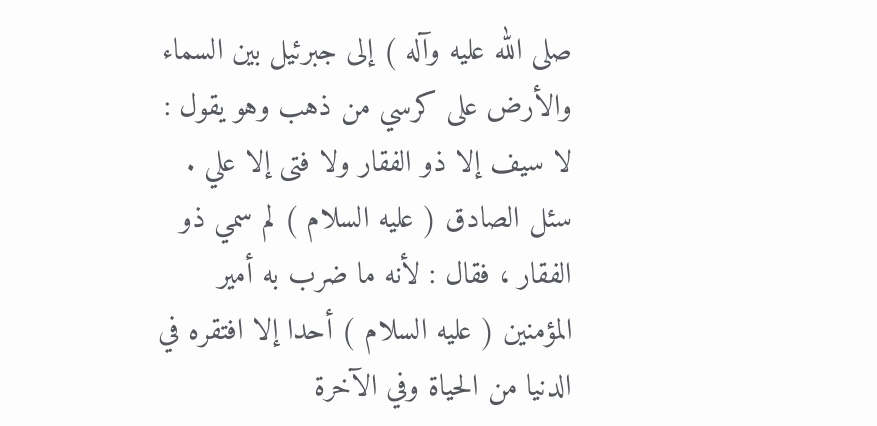صلى الله عليه وآله ) إلى جبرئيل بين السماء والأرض على كرسي من ذهب وهو يقول : لا سيف إلا ذو الفقار ولا فتى إلا علي . سئل الصادق ( عليه السلام ) لم سمي ذو الفقار ، فقال : لأنه ما ضرب به أمير المؤمنين ( عليه السلام ) أحدا إلا افتقره في الدنيا من الحياة وفي الآخرة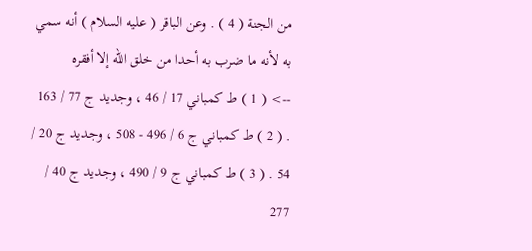من الجنة ( 4 ) . وعن الباقر ( عليه السلام ) أنه سمي به لأنه ما ضرب به أحدا من خلق الله إلا أفقره
--> ( 1 ) ط كمباني 17 / 46 ، وجديد ج 77 / 163 . ( 2 ) ط كمباني ج 6 / 496 - 508 ، وجديد ج 20 / 54 . ( 3 ) ط كمباني ج 9 / 490 ، وجديد ج 40 / 277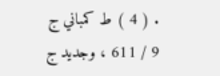. ( 4 ) ط كمباني ج 9 / 611 ، وجديد ج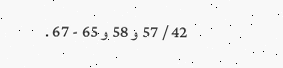42 / 57 و 58 و 65 - 67 .